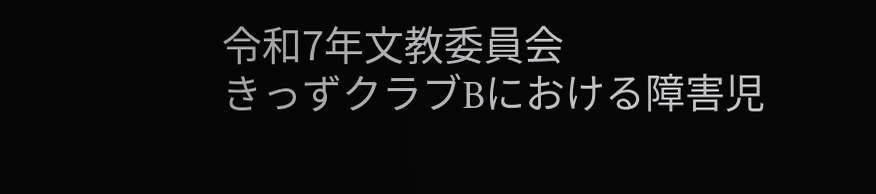令和7年文教委員会
きっずクラブBにおける障害児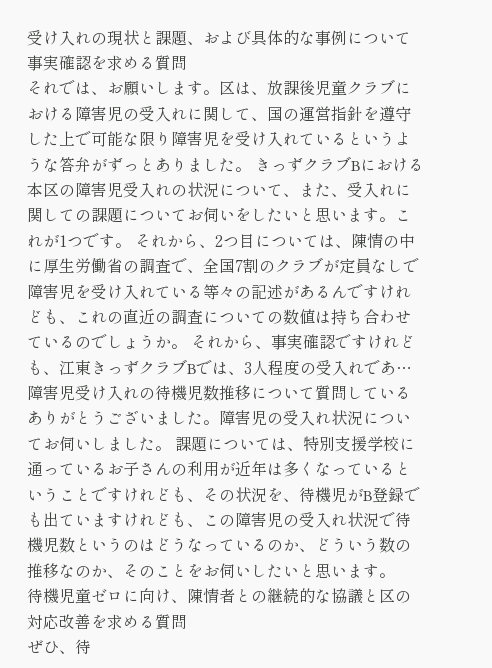受け入れの現状と課題、および具体的な事例について事実確認を求める質問
それでは、お願いします。区は、放課後児童クラブにおける障害児の受入れに関して、国の運営指針を遵守した上で可能な限り障害児を受け入れているというような答弁がずっとありました。 きっずクラブBにおける本区の障害児受入れの状況について、また、受入れに関しての課題についてお伺いをしたいと思います。これが1つです。 それから、2つ目については、陳情の中に厚生労働省の調査で、全国7割のクラブが定員なしで障害児を受け入れている等々の記述があるんですけれども、これの直近の調査についての数値は持ち合わせているのでしょうか。 それから、事実確認ですけれども、江東きっずクラブBでは、3人程度の受入れであ…
障害児受け入れの待機児数推移について質問している
ありがとうございました。障害児の受入れ状況についてお伺いしました。 課題については、特別支援学校に通っているお子さんの利用が近年は多くなっているということですけれども、その状況を、待機児がB登録でも出ていますけれども、この障害児の受入れ状況で待機児数というのはどうなっているのか、どういう数の推移なのか、そのことをお伺いしたいと思います。
待機児童ゼロに向け、陳情者との継続的な協議と区の対応改善を求める質問
ぜひ、待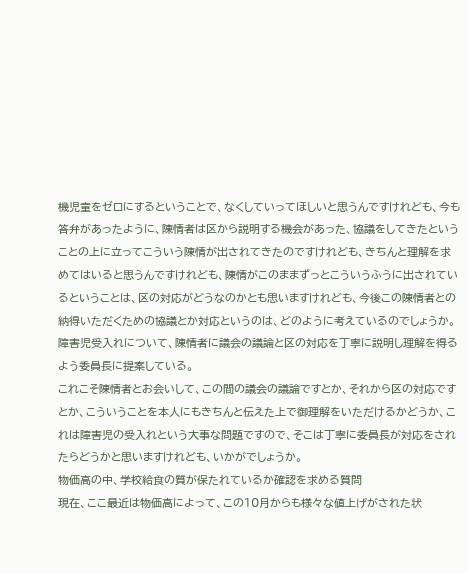機児童をゼロにするということで、なくしていってほしいと思うんですけれども、今も答弁があったように、陳情者は区から説明する機会があった、協議をしてきたということの上に立ってこういう陳情が出されてきたのですけれども、きちんと理解を求めてはいると思うんですけれども、陳情がこのままずっとこういうふうに出されているということは、区の対応がどうなのかとも思いますけれども、今後この陳情者との納得いただくための協議とか対応というのは、どのように考えているのでしょうか。
障害児受入れについて、陳情者に議会の議論と区の対応を丁寧に説明し理解を得るよう委員長に提案している。
これこそ陳情者とお会いして、この間の議会の議論ですとか、それから区の対応ですとか、こういうことを本人にもきちんと伝えた上で御理解をいただけるかどうか、これは障害児の受入れという大事な問題ですので、そこは丁寧に委員長が対応をされたらどうかと思いますけれども、いかがでしょうか。
物価高の中、学校給食の質が保たれているか確認を求める質問
現在、ここ最近は物価高によって、この10月からも様々な値上げがされた状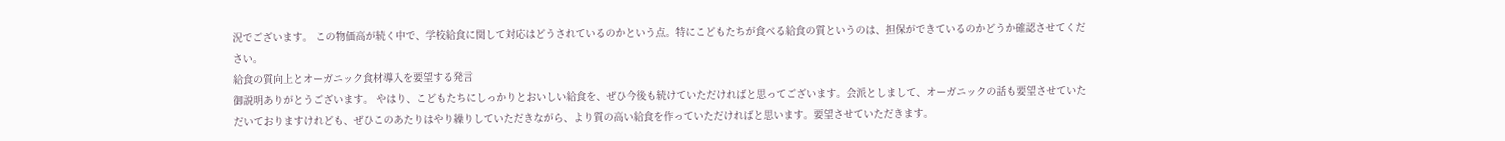況でございます。 この物価高が続く中で、学校給食に関して対応はどうされているのかという点。特にこどもたちが食べる給食の質というのは、担保ができているのかどうか確認させてください。
給食の質向上とオーガニック食材導入を要望する発言
御説明ありがとうございます。 やはり、こどもたちにしっかりとおいしい給食を、ぜひ今後も続けていただければと思ってございます。会派としまして、オーガニックの話も要望させていただいておりますけれども、ぜひこのあたりはやり繰りしていただきながら、より質の高い給食を作っていただければと思います。要望させていただきます。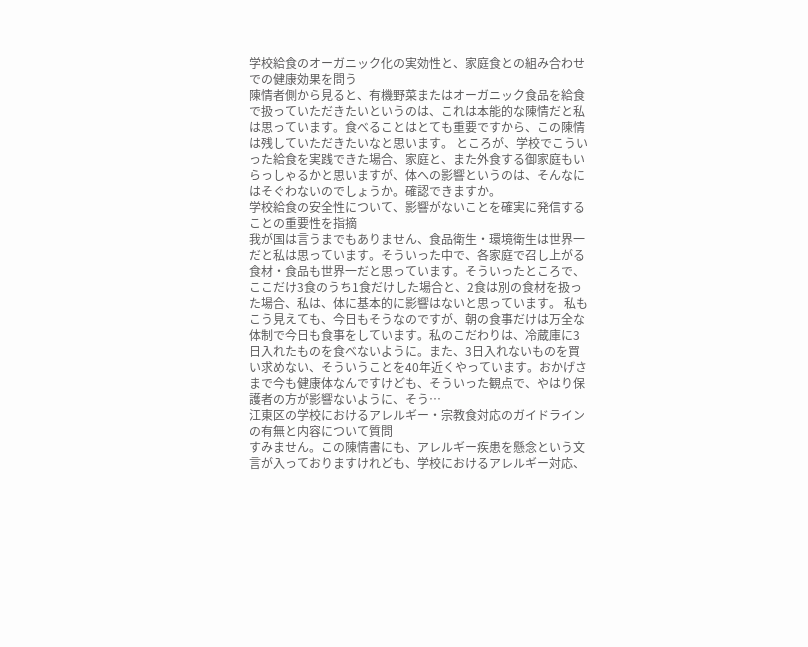学校給食のオーガニック化の実効性と、家庭食との組み合わせでの健康効果を問う
陳情者側から見ると、有機野菜またはオーガニック食品を給食で扱っていただきたいというのは、これは本能的な陳情だと私は思っています。食べることはとても重要ですから、この陳情は残していただきたいなと思います。 ところが、学校でこういった給食を実践できた場合、家庭と、また外食する御家庭もいらっしゃるかと思いますが、体への影響というのは、そんなにはそぐわないのでしょうか。確認できますか。
学校給食の安全性について、影響がないことを確実に発信することの重要性を指摘
我が国は言うまでもありません、食品衛生・環境衛生は世界一だと私は思っています。そういった中で、各家庭で召し上がる食材・食品も世界一だと思っています。そういったところで、ここだけ3食のうち1食だけした場合と、2食は別の食材を扱った場合、私は、体に基本的に影響はないと思っています。 私もこう見えても、今日もそうなのですが、朝の食事だけは万全な体制で今日も食事をしています。私のこだわりは、冷蔵庫に3日入れたものを食べないように。また、3日入れないものを買い求めない、そういうことを40年近くやっています。おかげさまで今も健康体なんですけども、そういった観点で、やはり保護者の方が影響ないように、そう…
江東区の学校におけるアレルギー・宗教食対応のガイドラインの有無と内容について質問
すみません。この陳情書にも、アレルギー疾患を懸念という文言が入っておりますけれども、学校におけるアレルギー対応、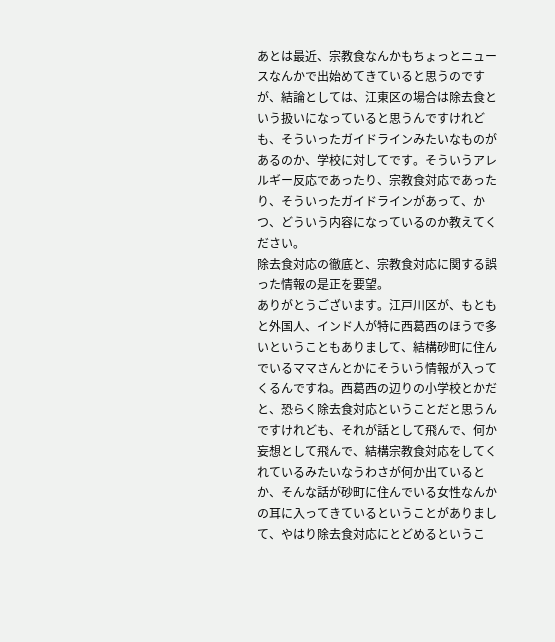あとは最近、宗教食なんかもちょっとニュースなんかで出始めてきていると思うのですが、結論としては、江東区の場合は除去食という扱いになっていると思うんですけれども、そういったガイドラインみたいなものがあるのか、学校に対してです。そういうアレルギー反応であったり、宗教食対応であったり、そういったガイドラインがあって、かつ、どういう内容になっているのか教えてください。
除去食対応の徹底と、宗教食対応に関する誤った情報の是正を要望。
ありがとうございます。江戸川区が、もともと外国人、インド人が特に西葛西のほうで多いということもありまして、結構砂町に住んでいるママさんとかにそういう情報が入ってくるんですね。西葛西の辺りの小学校とかだと、恐らく除去食対応ということだと思うんですけれども、それが話として飛んで、何か妄想として飛んで、結構宗教食対応をしてくれているみたいなうわさが何か出ているとか、そんな話が砂町に住んでいる女性なんかの耳に入ってきているということがありまして、やはり除去食対応にとどめるというこ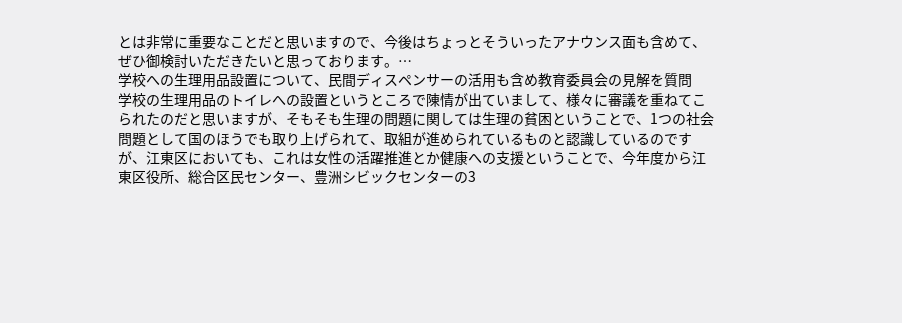とは非常に重要なことだと思いますので、今後はちょっとそういったアナウンス面も含めて、ぜひ御検討いただきたいと思っております。…
学校への生理用品設置について、民間ディスペンサーの活用も含め教育委員会の見解を質問
学校の生理用品のトイレへの設置というところで陳情が出ていまして、様々に審議を重ねてこられたのだと思いますが、そもそも生理の問題に関しては生理の貧困ということで、1つの社会問題として国のほうでも取り上げられて、取組が進められているものと認識しているのですが、江東区においても、これは女性の活躍推進とか健康への支援ということで、今年度から江東区役所、総合区民センター、豊洲シビックセンターの3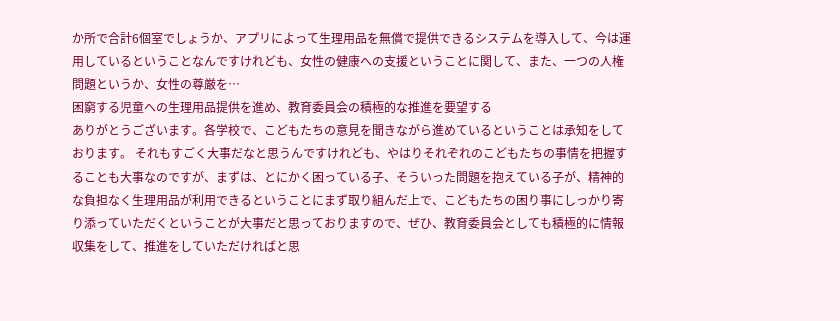か所で合計6個室でしょうか、アプリによって生理用品を無償で提供できるシステムを導入して、今は運用しているということなんですけれども、女性の健康への支援ということに関して、また、一つの人権問題というか、女性の尊厳を…
困窮する児童への生理用品提供を進め、教育委員会の積極的な推進を要望する
ありがとうございます。各学校で、こどもたちの意見を聞きながら進めているということは承知をしております。 それもすごく大事だなと思うんですけれども、やはりそれぞれのこどもたちの事情を把握することも大事なのですが、まずは、とにかく困っている子、そういった問題を抱えている子が、精神的な負担なく生理用品が利用できるということにまず取り組んだ上で、こどもたちの困り事にしっかり寄り添っていただくということが大事だと思っておりますので、ぜひ、教育委員会としても積極的に情報収集をして、推進をしていただければと思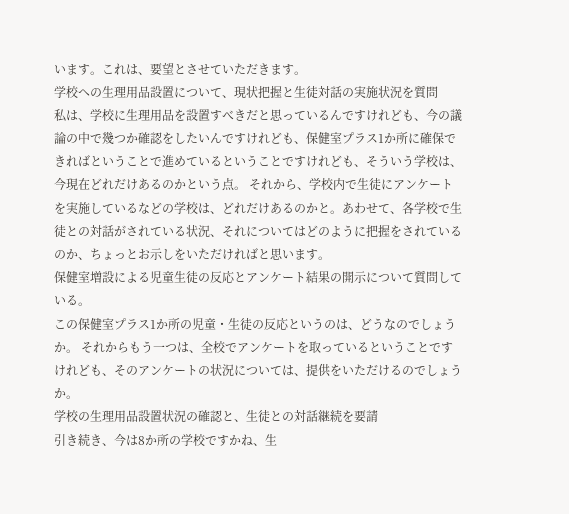います。これは、要望とさせていただきます。
学校への生理用品設置について、現状把握と生徒対話の実施状況を質問
私は、学校に生理用品を設置すべきだと思っているんですけれども、今の議論の中で幾つか確認をしたいんですけれども、保健室プラス1か所に確保できればということで進めているということですけれども、そういう学校は、今現在どれだけあるのかという点。 それから、学校内で生徒にアンケートを実施しているなどの学校は、どれだけあるのかと。あわせて、各学校で生徒との対話がされている状況、それについてはどのように把握をされているのか、ちょっとお示しをいただければと思います。
保健室増設による児童生徒の反応とアンケート結果の開示について質問している。
この保健室プラス1か所の児童・生徒の反応というのは、どうなのでしょうか。 それからもう一つは、全校でアンケートを取っているということですけれども、そのアンケートの状況については、提供をいただけるのでしょうか。
学校の生理用品設置状況の確認と、生徒との対話継続を要請
引き続き、今は8か所の学校ですかね、生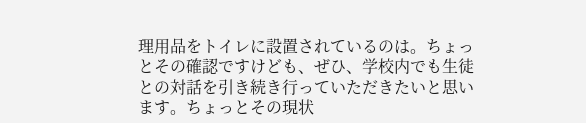理用品をトイレに設置されているのは。ちょっとその確認ですけども、ぜひ、学校内でも生徒との対話を引き続き行っていただきたいと思います。ちょっとその現状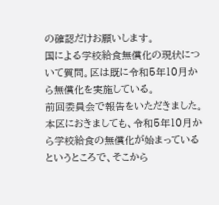の確認だけお願いします。
国による学校給食無償化の現状について質問。区は既に令和5年10月から無償化を実施している。
前回委員会で報告をいただきました。本区におきましても、令和5年10月から学校給食の無償化が始まっているというところで、そこから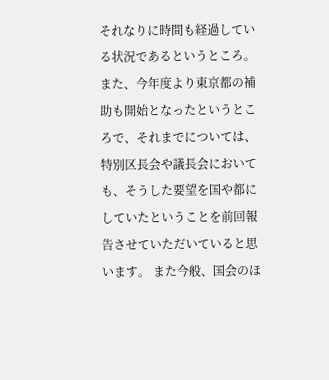それなりに時間も経過している状況であるというところ。 また、今年度より東京都の補助も開始となったというところで、それまでについては、特別区長会や議長会においても、そうした要望を国や都にしていたということを前回報告させていただいていると思います。 また今般、国会のほ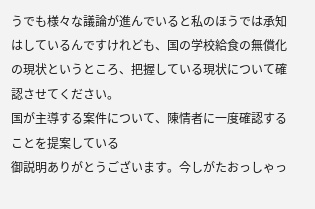うでも様々な議論が進んでいると私のほうでは承知はしているんですけれども、国の学校給食の無償化の現状というところ、把握している現状について確認させてください。
国が主導する案件について、陳情者に一度確認することを提案している
御説明ありがとうございます。今しがたおっしゃっ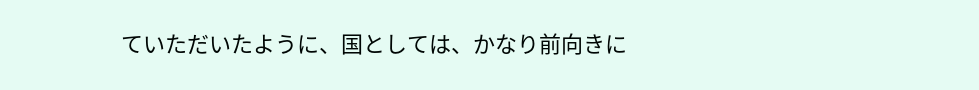ていただいたように、国としては、かなり前向きに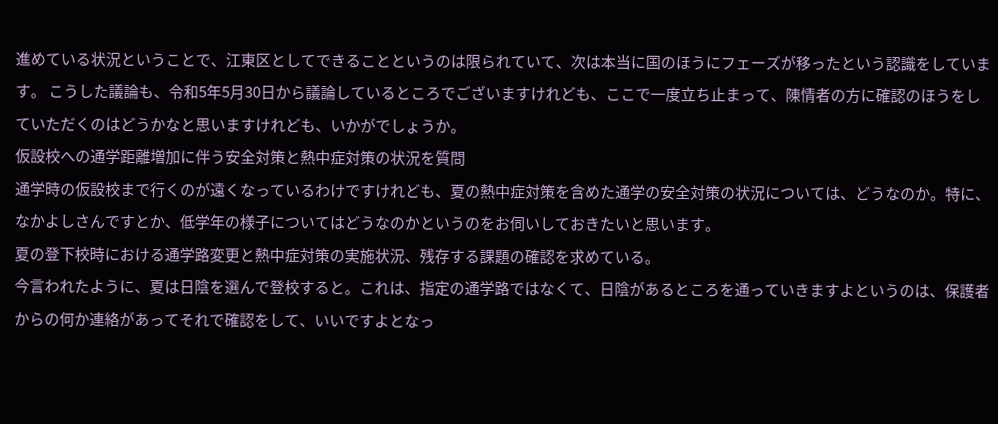進めている状況ということで、江東区としてできることというのは限られていて、次は本当に国のほうにフェーズが移ったという認識をしています。 こうした議論も、令和5年5月30日から議論しているところでございますけれども、ここで一度立ち止まって、陳情者の方に確認のほうをしていただくのはどうかなと思いますけれども、いかがでしょうか。
仮設校への通学距離増加に伴う安全対策と熱中症対策の状況を質問
通学時の仮設校まで行くのが遠くなっているわけですけれども、夏の熱中症対策を含めた通学の安全対策の状況については、どうなのか。特に、なかよしさんですとか、低学年の様子についてはどうなのかというのをお伺いしておきたいと思います。
夏の登下校時における通学路変更と熱中症対策の実施状況、残存する課題の確認を求めている。
今言われたように、夏は日陰を選んで登校すると。これは、指定の通学路ではなくて、日陰があるところを通っていきますよというのは、保護者からの何か連絡があってそれで確認をして、いいですよとなっ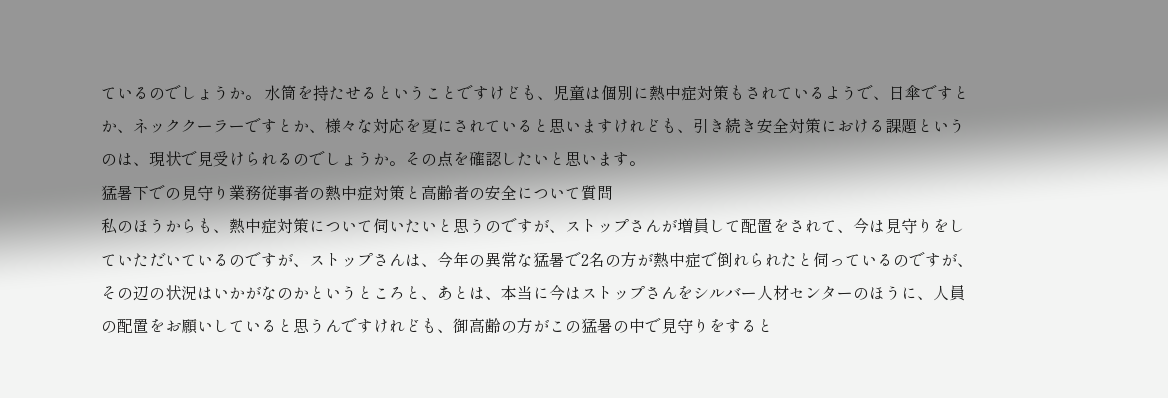ているのでしょうか。 水筒を持たせるということですけども、児童は個別に熱中症対策もされているようで、日傘ですとか、ネッククーラーですとか、様々な対応を夏にされていると思いますけれども、引き続き安全対策における課題というのは、現状で見受けられるのでしょうか。その点を確認したいと思います。
猛暑下での見守り業務従事者の熱中症対策と高齢者の安全について質問
私のほうからも、熱中症対策について伺いたいと思うのですが、ストップさんが増員して配置をされて、今は見守りをしていただいているのですが、ストップさんは、今年の異常な猛暑で2名の方が熱中症で倒れられたと伺っているのですが、その辺の状況はいかがなのかというところと、あとは、本当に今はストップさんをシルバー人材センターのほうに、人員の配置をお願いしていると思うんですけれども、御高齢の方がこの猛暑の中で見守りをすると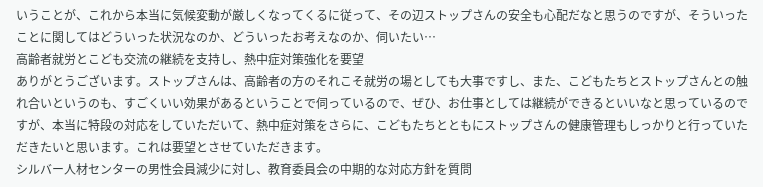いうことが、これから本当に気候変動が厳しくなってくるに従って、その辺ストップさんの安全も心配だなと思うのですが、そういったことに関してはどういった状況なのか、どういったお考えなのか、伺いたい…
高齢者就労とこども交流の継続を支持し、熱中症対策強化を要望
ありがとうございます。ストップさんは、高齢者の方のそれこそ就労の場としても大事ですし、また、こどもたちとストップさんとの触れ合いというのも、すごくいい効果があるということで伺っているので、ぜひ、お仕事としては継続ができるといいなと思っているのですが、本当に特段の対応をしていただいて、熱中症対策をさらに、こどもたちとともにストップさんの健康管理もしっかりと行っていただきたいと思います。これは要望とさせていただきます。
シルバー人材センターの男性会員減少に対し、教育委員会の中期的な対応方針を質問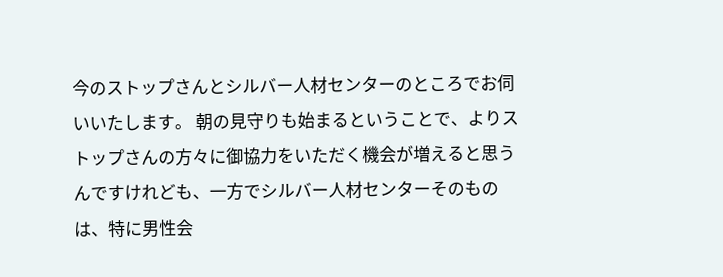今のストップさんとシルバー人材センターのところでお伺いいたします。 朝の見守りも始まるということで、よりストップさんの方々に御協力をいただく機会が増えると思うんですけれども、一方でシルバー人材センターそのものは、特に男性会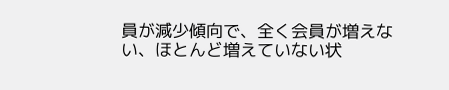員が減少傾向で、全く会員が増えない、ほとんど増えていない状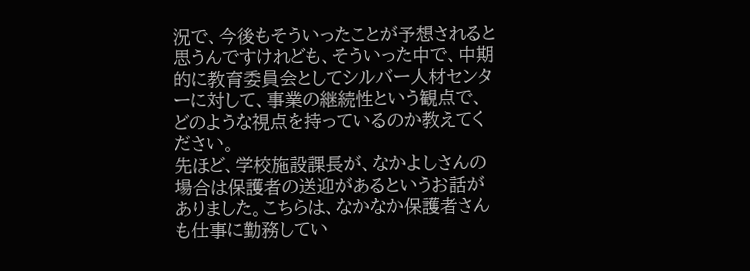況で、今後もそういったことが予想されると思うんですけれども、そういった中で、中期的に教育委員会としてシルバー人材センターに対して、事業の継続性という観点で、どのような視点を持っているのか教えてください。
先ほど、学校施設課長が、なかよしさんの場合は保護者の送迎があるというお話がありました。こちらは、なかなか保護者さんも仕事に勤務してい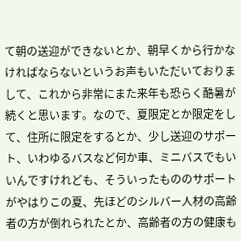て朝の送迎ができないとか、朝早くから行かなければならないというお声もいただいておりまして、これから非常にまた来年も恐らく酷暑が続くと思います。なので、夏限定とか限定をして、住所に限定をするとか、少し送迎のサポート、いわゆるバスなど何か車、ミニバスでもいいんですけれども、そういったもののサポートがやはりこの夏、先ほどのシルバー人材の高齢者の方が倒れられたとか、高齢者の方の健康も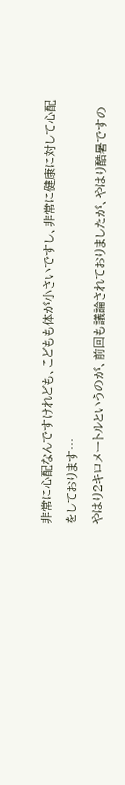非常に心配なんですけれども、こどもも体が小さいですし、非常に健康に対して心配をしております…
やはり2キロメートルというのが、前回も議論されておりましたが、やはり酷暑ですの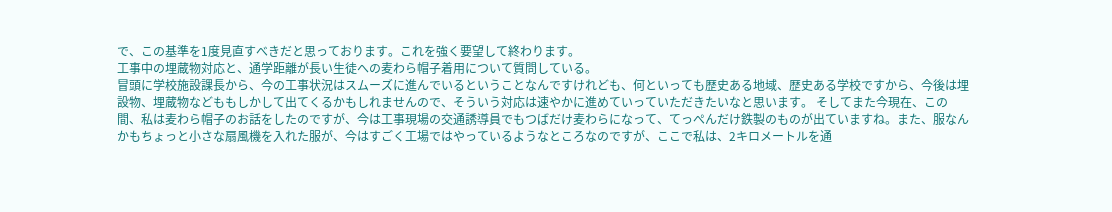で、この基準を1度見直すべきだと思っております。これを強く要望して終わります。
工事中の埋蔵物対応と、通学距離が長い生徒への麦わら帽子着用について質問している。
冒頭に学校施設課長から、今の工事状況はスムーズに進んでいるということなんですけれども、何といっても歴史ある地域、歴史ある学校ですから、今後は埋設物、埋蔵物などももしかして出てくるかもしれませんので、そういう対応は速やかに進めていっていただきたいなと思います。 そしてまた今現在、この間、私は麦わら帽子のお話をしたのですが、今は工事現場の交通誘導員でもつばだけ麦わらになって、てっぺんだけ鉄製のものが出ていますね。また、服なんかもちょっと小さな扇風機を入れた服が、今はすごく工場ではやっているようなところなのですが、ここで私は、2キロメートルを通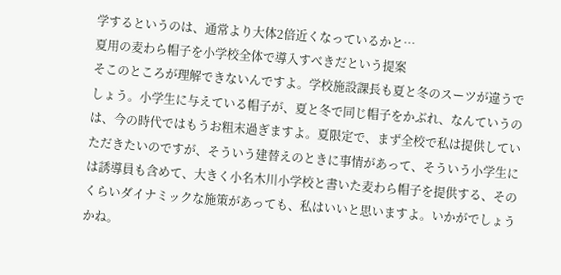学するというのは、通常より大体2倍近くなっているかと…
夏用の麦わら帽子を小学校全体で導入すべきだという提案
そこのところが理解できないんですよ。学校施設課長も夏と冬のスーツが違うでしょう。小学生に与えている帽子が、夏と冬で同じ帽子をかぶれ、なんていうのは、今の時代ではもうお粗末過ぎますよ。夏限定で、まず全校で私は提供していただきたいのですが、そういう建替えのときに事情があって、そういう小学生には誘導員も含めて、大きく小名木川小学校と書いた麦わら帽子を提供する、そのくらいダイナミックな施策があっても、私はいいと思いますよ。いかがでしょうかね。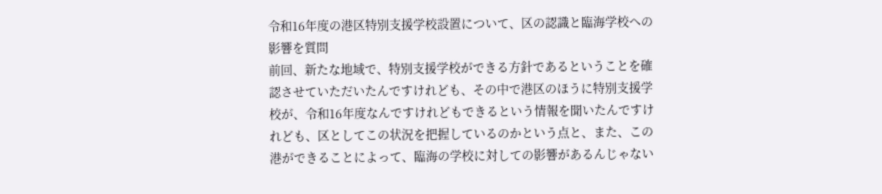令和16年度の港区特別支援学校設置について、区の認識と臨海学校への影響を質問
前回、新たな地域で、特別支援学校ができる方針であるということを確認させていただいたんですけれども、その中で港区のほうに特別支援学校が、令和16年度なんですけれどもできるという情報を聞いたんですけれども、区としてこの状況を把握しているのかという点と、また、この港ができることによって、臨海の学校に対しての影響があるんじゃない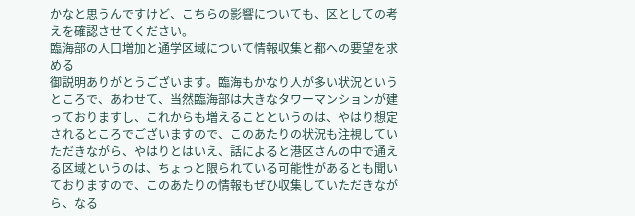かなと思うんですけど、こちらの影響についても、区としての考えを確認させてください。
臨海部の人口増加と通学区域について情報収集と都への要望を求める
御説明ありがとうございます。臨海もかなり人が多い状況というところで、あわせて、当然臨海部は大きなタワーマンションが建っておりますし、これからも増えることというのは、やはり想定されるところでございますので、このあたりの状況も注視していただきながら、やはりとはいえ、話によると港区さんの中で通える区域というのは、ちょっと限られている可能性があるとも聞いておりますので、このあたりの情報もぜひ収集していただきながら、なる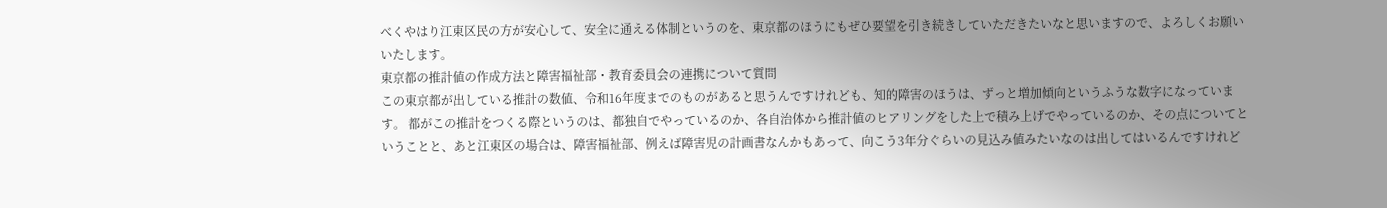べくやはり江東区民の方が安心して、安全に通える体制というのを、東京都のほうにもぜひ要望を引き続きしていただきたいなと思いますので、よろしくお願いいたします。
東京都の推計値の作成方法と障害福祉部・教育委員会の連携について質問
この東京都が出している推計の数値、令和16年度までのものがあると思うんですけれども、知的障害のほうは、ずっと増加傾向というふうな数字になっています。 都がこの推計をつくる際というのは、都独自でやっているのか、各自治体から推計値のヒアリングをした上で積み上げでやっているのか、その点についてということと、あと江東区の場合は、障害福祉部、例えば障害児の計画書なんかもあって、向こう3年分ぐらいの見込み値みたいなのは出してはいるんですけれど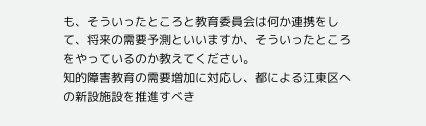も、そういったところと教育委員会は何か連携をして、将来の需要予測といいますか、そういったところをやっているのか教えてください。
知的障害教育の需要増加に対応し、都による江東区への新設施設を推進すべき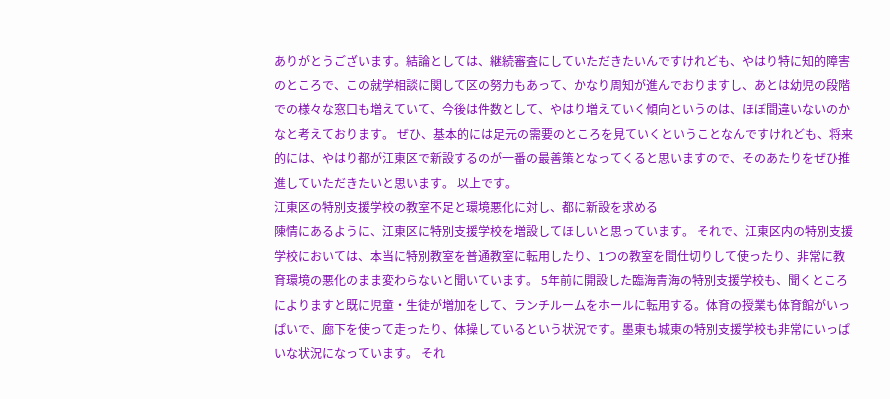ありがとうございます。結論としては、継続審査にしていただきたいんですけれども、やはり特に知的障害のところで、この就学相談に関して区の努力もあって、かなり周知が進んでおりますし、あとは幼児の段階での様々な窓口も増えていて、今後は件数として、やはり増えていく傾向というのは、ほぼ間違いないのかなと考えております。 ぜひ、基本的には足元の需要のところを見ていくということなんですけれども、将来的には、やはり都が江東区で新設するのが一番の最善策となってくると思いますので、そのあたりをぜひ推進していただきたいと思います。 以上です。
江東区の特別支援学校の教室不足と環境悪化に対し、都に新設を求める
陳情にあるように、江東区に特別支援学校を増設してほしいと思っています。 それで、江東区内の特別支援学校においては、本当に特別教室を普通教室に転用したり、1つの教室を間仕切りして使ったり、非常に教育環境の悪化のまま変わらないと聞いています。 5年前に開設した臨海青海の特別支援学校も、聞くところによりますと既に児童・生徒が増加をして、ランチルームをホールに転用する。体育の授業も体育館がいっぱいで、廊下を使って走ったり、体操しているという状況です。墨東も城東の特別支援学校も非常にいっぱいな状況になっています。 それ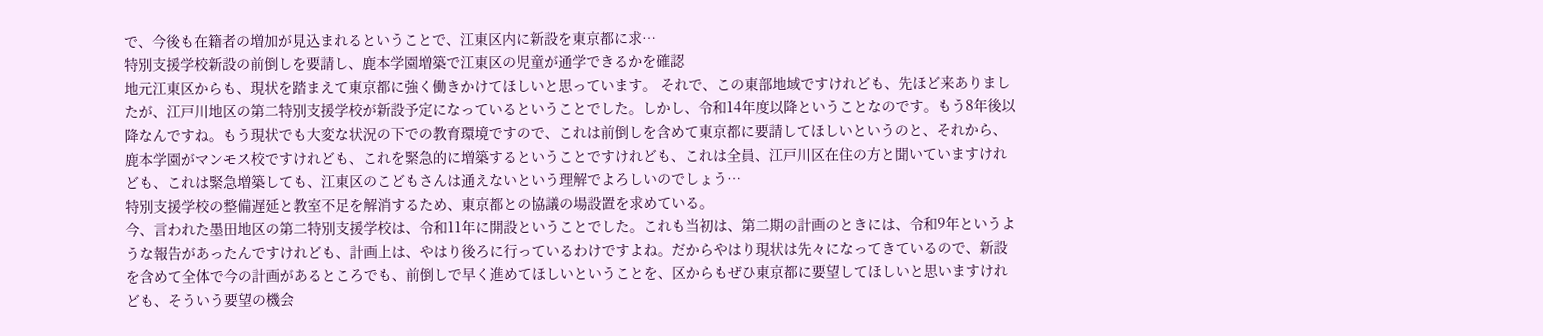で、今後も在籍者の増加が見込まれるということで、江東区内に新設を東京都に求…
特別支援学校新設の前倒しを要請し、鹿本学園増築で江東区の児童が通学できるかを確認
地元江東区からも、現状を踏まえて東京都に強く働きかけてほしいと思っています。 それで、この東部地域ですけれども、先ほど来ありましたが、江戸川地区の第二特別支援学校が新設予定になっているということでした。しかし、令和14年度以降ということなのです。もう8年後以降なんですね。もう現状でも大変な状況の下での教育環境ですので、これは前倒しを含めて東京都に要請してほしいというのと、それから、鹿本学園がマンモス校ですけれども、これを緊急的に増築するということですけれども、これは全員、江戸川区在住の方と聞いていますけれども、これは緊急増築しても、江東区のこどもさんは通えないという理解でよろしいのでしょう…
特別支援学校の整備遅延と教室不足を解消するため、東京都との協議の場設置を求めている。
今、言われた墨田地区の第二特別支援学校は、令和11年に開設ということでした。これも当初は、第二期の計画のときには、令和9年というような報告があったんですけれども、計画上は、やはり後ろに行っているわけですよね。だからやはり現状は先々になってきているので、新設を含めて全体で今の計画があるところでも、前倒しで早く進めてほしいということを、区からもぜひ東京都に要望してほしいと思いますけれども、そういう要望の機会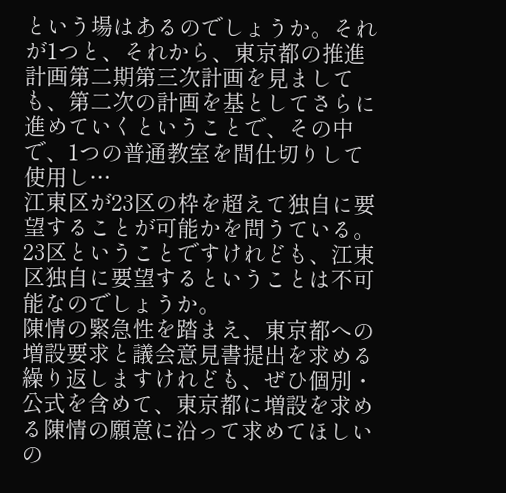という場はあるのでしょうか。それが1つと、それから、東京都の推進計画第二期第三次計画を見ましても、第二次の計画を基としてさらに進めていくということで、その中で、1つの普通教室を間仕切りして使用し…
江東区が23区の枠を超えて独自に要望することが可能かを問うている。
23区ということですけれども、江東区独自に要望するということは不可能なのでしょうか。
陳情の緊急性を踏まえ、東京都への増設要求と議会意見書提出を求める
繰り返しますけれども、ぜひ個別・公式を含めて、東京都に増設を求める陳情の願意に沿って求めてほしいの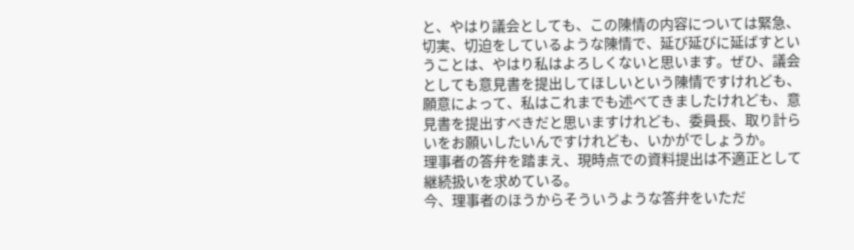と、やはり議会としても、この陳情の内容については緊急、切実、切迫をしているような陳情で、延び延びに延ばすということは、やはり私はよろしくないと思います。ぜひ、議会としても意見書を提出してほしいという陳情ですけれども、願意によって、私はこれまでも述べてきましたけれども、意見書を提出すべきだと思いますけれども、委員長、取り計らいをお願いしたいんですけれども、いかがでしょうか。
理事者の答弁を踏まえ、現時点での資料提出は不適正として継続扱いを求めている。
今、理事者のほうからそういうような答弁をいただ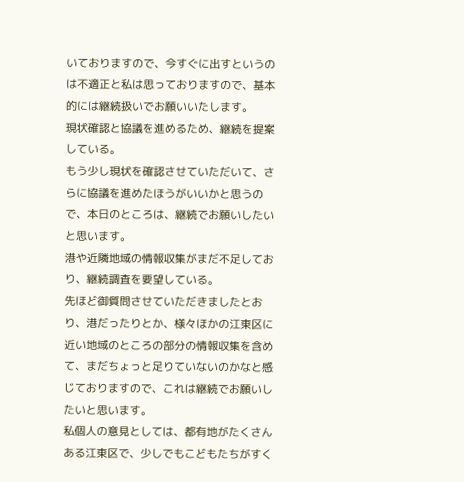いておりますので、今すぐに出すというのは不適正と私は思っておりますので、基本的には継続扱いでお願いいたします。
現状確認と協議を進めるため、継続を提案している。
もう少し現状を確認させていただいて、さらに協議を進めたほうがいいかと思うので、本日のところは、継続でお願いしたいと思います。
港や近隣地域の情報収集がまだ不足しており、継続調査を要望している。
先ほど御質問させていただきましたとおり、港だったりとか、様々ほかの江東区に近い地域のところの部分の情報収集を含めて、まだちょっと足りていないのかなと感じておりますので、これは継続でお願いしたいと思います。
私個人の意見としては、都有地がたくさんある江東区で、少しでもこどもたちがすく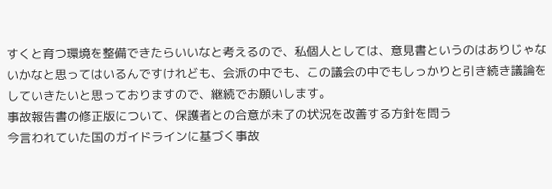すくと育つ環境を整備できたらいいなと考えるので、私個人としては、意見書というのはありじゃないかなと思ってはいるんですけれども、会派の中でも、この議会の中でもしっかりと引き続き議論をしていきたいと思っておりますので、継続でお願いします。
事故報告書の修正版について、保護者との合意が未了の状況を改善する方針を問う
今言われていた国のガイドラインに基づく事故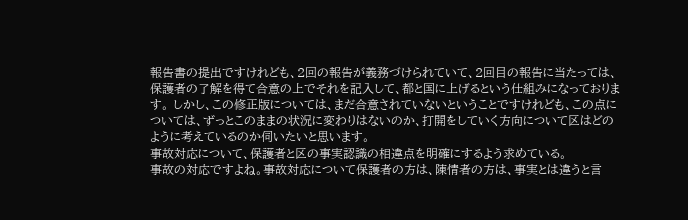報告書の提出ですけれども、2回の報告が義務づけられていて、2回目の報告に当たっては、保護者の了解を得て合意の上でそれを記入して、都と国に上げるという仕組みになっております。 しかし、この修正版については、まだ合意されていないということですけれども、この点については、ずっとこのままの状況に変わりはないのか、打開をしていく方向について区はどのように考えているのか伺いたいと思います。
事故対応について、保護者と区の事実認識の相違点を明確にするよう求めている。
事故の対応ですよね。事故対応について保護者の方は、陳情者の方は、事実とは違うと言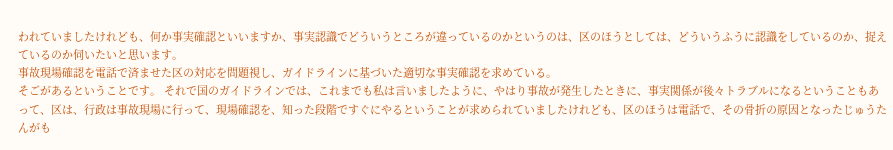われていましたけれども、何か事実確認といいますか、事実認識でどういうところが違っているのかというのは、区のほうとしては、どういうふうに認識をしているのか、捉えているのか伺いたいと思います。
事故現場確認を電話で済ませた区の対応を問題視し、ガイドラインに基づいた適切な事実確認を求めている。
そごがあるということです。 それで国のガイドラインでは、これまでも私は言いましたように、やはり事故が発生したときに、事実関係が後々トラブルになるということもあって、区は、行政は事故現場に行って、現場確認を、知った段階ですぐにやるということが求められていましたけれども、区のほうは電話で、その骨折の原因となったじゅうたんがも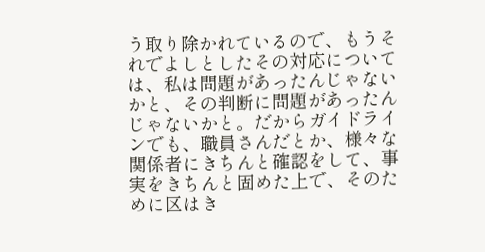う取り除かれているので、もうそれでよしとしたその対応については、私は問題があったんじゃないかと、その判断に問題があったんじゃないかと。だからガイドラインでも、職員さんだとか、様々な関係者にきちんと確認をして、事実をきちんと固めた上で、そのために区はき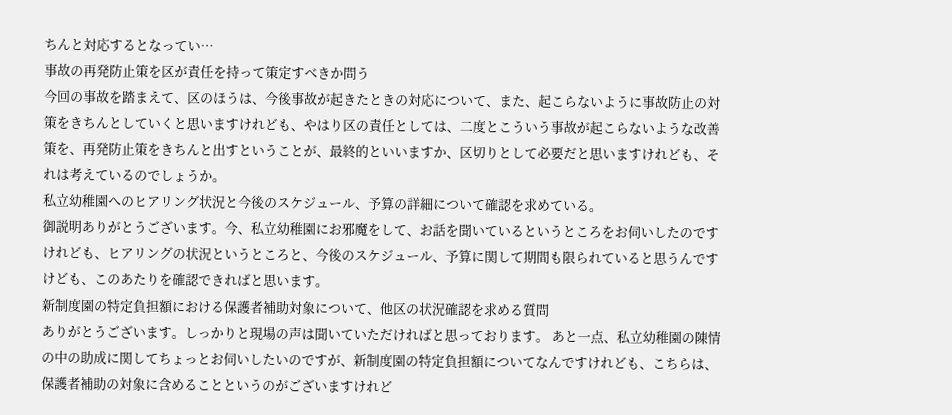ちんと対応するとなってい…
事故の再発防止策を区が責任を持って策定すべきか問う
今回の事故を踏まえて、区のほうは、今後事故が起きたときの対応について、また、起こらないように事故防止の対策をきちんとしていくと思いますけれども、やはり区の責任としては、二度とこういう事故が起こらないような改善策を、再発防止策をきちんと出すということが、最終的といいますか、区切りとして必要だと思いますけれども、それは考えているのでしょうか。
私立幼稚園へのヒアリング状況と今後のスケジュール、予算の詳細について確認を求めている。
御説明ありがとうございます。今、私立幼稚園にお邪魔をして、お話を聞いているというところをお伺いしたのですけれども、ヒアリングの状況というところと、今後のスケジュール、予算に関して期間も限られていると思うんですけども、このあたりを確認できればと思います。
新制度園の特定負担額における保護者補助対象について、他区の状況確認を求める質問
ありがとうございます。しっかりと現場の声は聞いていただければと思っております。 あと一点、私立幼稚園の陳情の中の助成に関してちょっとお伺いしたいのですが、新制度園の特定負担額についてなんですけれども、こちらは、保護者補助の対象に含めることというのがございますけれど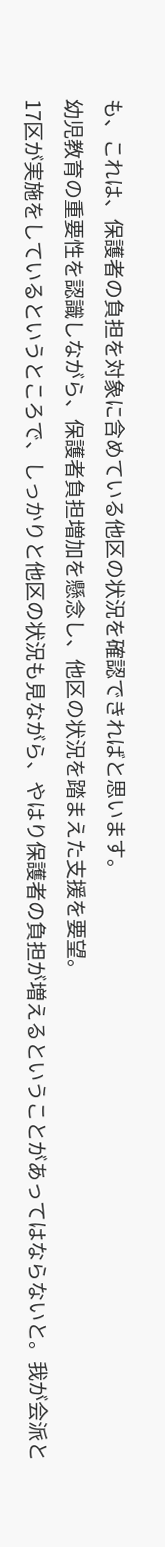も、これは、保護者の負担を対象に含めている他区の状況を確認できればと思います。
幼児教育の重要性を認識しながら、保護者負担増加を懸念し、他区の状況を踏まえた支援を要望。
17区が実施をしているというところで、しっかりと他区の状況も見ながら、やはり保護者の負担が増えるということがあってはならないと。我が会派と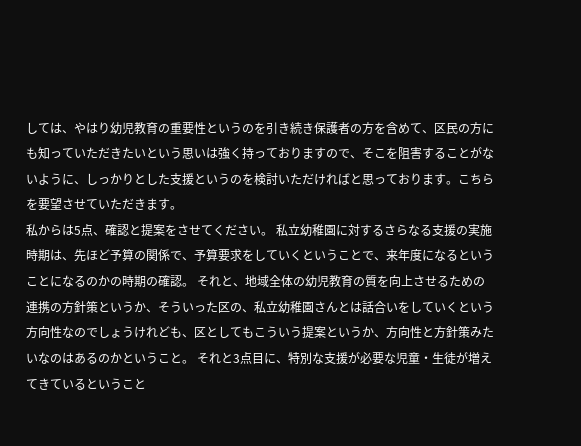しては、やはり幼児教育の重要性というのを引き続き保護者の方を含めて、区民の方にも知っていただきたいという思いは強く持っておりますので、そこを阻害することがないように、しっかりとした支援というのを検討いただければと思っております。こちらを要望させていただきます。
私からは5点、確認と提案をさせてください。 私立幼稚園に対するさらなる支援の実施時期は、先ほど予算の関係で、予算要求をしていくということで、来年度になるということになるのかの時期の確認。 それと、地域全体の幼児教育の質を向上させるための連携の方針策というか、そういった区の、私立幼稚園さんとは話合いをしていくという方向性なのでしょうけれども、区としてもこういう提案というか、方向性と方針策みたいなのはあるのかということ。 それと3点目に、特別な支援が必要な児童・生徒が増えてきているということ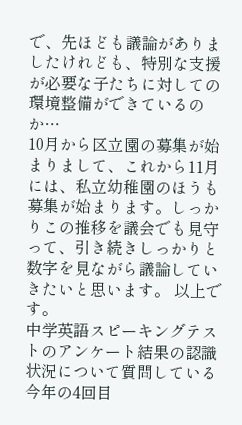で、先ほども議論がありましたけれども、特別な支援が必要な子たちに対しての環境整備ができているのか…
10月から区立園の募集が始まりまして、これから11月には、私立幼稚園のほうも募集が始まります。しっかりこの推移を議会でも見守って、引き続きしっかりと数字を見ながら議論していきたいと思います。 以上です。
中学英語スピーキングテストのアンケート結果の認識状況について質問している
今年の4回目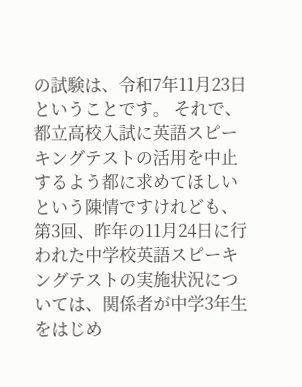の試験は、令和7年11月23日ということです。 それで、都立高校入試に英語スピーキングテストの活用を中止するよう都に求めてほしいという陳情ですけれども、第3回、昨年の11月24日に行われた中学校英語スピーキングテストの実施状況については、関係者が中学3年生をはじめ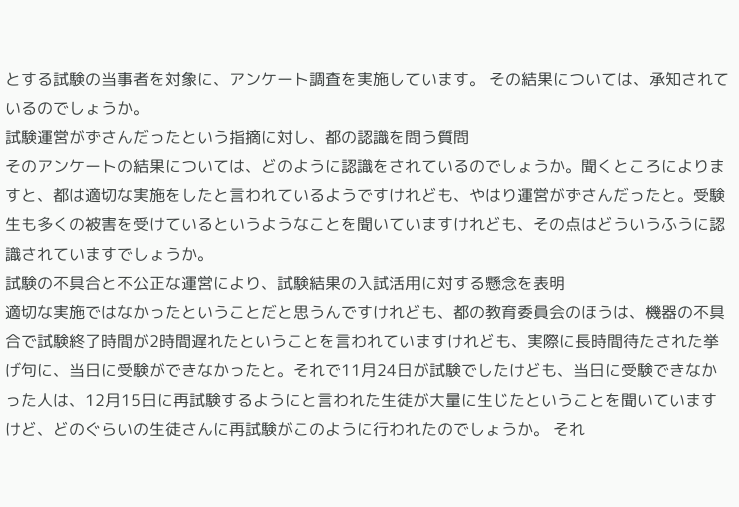とする試験の当事者を対象に、アンケート調査を実施しています。 その結果については、承知されているのでしょうか。
試験運営がずさんだったという指摘に対し、都の認識を問う質問
そのアンケートの結果については、どのように認識をされているのでしょうか。聞くところによりますと、都は適切な実施をしたと言われているようですけれども、やはり運営がずさんだったと。受験生も多くの被害を受けているというようなことを聞いていますけれども、その点はどういうふうに認識されていますでしょうか。
試験の不具合と不公正な運営により、試験結果の入試活用に対する懸念を表明
適切な実施ではなかったということだと思うんですけれども、都の教育委員会のほうは、機器の不具合で試験終了時間が2時間遅れたということを言われていますけれども、実際に長時間待たされた挙げ句に、当日に受験ができなかったと。それで11月24日が試験でしたけども、当日に受験できなかった人は、12月15日に再試験するようにと言われた生徒が大量に生じたということを聞いていますけど、どのぐらいの生徒さんに再試験がこのように行われたのでしょうか。 それ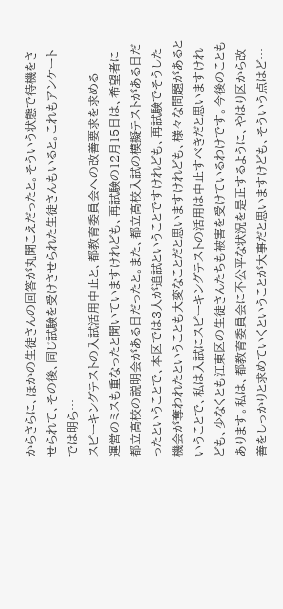からさらに、ほかの生徒さんの回答が丸聞こえだったと。そういう状態で待機をさせられて、その後、同じ試験を受けさせられた生徒さんもいると。これもアンケートでは明ら…
スピーキングテストの入試活用中止と、都教育委員会への改善要求を求める
運営のミスも重なったと聞いていますけれども、再試験の12月15日は、希望者に都立高校の説明会がある日だったと。また、都立高校入試の模擬テストがある日だったということで、本区では3人が追試ということですけれども、再試験でそうした機会が奪われたということも大変なことだと思いますけれども、様々な問題があるということで、私は入試にスピーキングテストの活用は中止すべきだと思いますけれども、少なくとも江東区の生徒さんたちも被害を受けているわけです。今後のこともあります。私は、都教育委員会に不公平な状況を是正するように、やはり区から改善をしっかりと求めていくということが大事だと思いますけども、そういう点はど…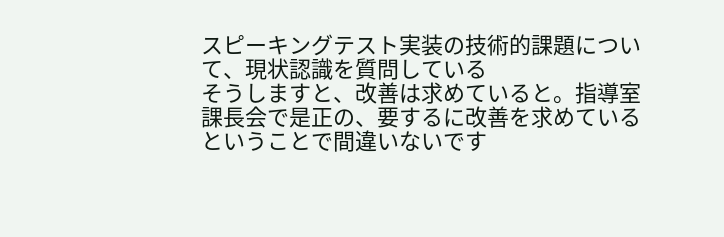スピーキングテスト実装の技術的課題について、現状認識を質問している
そうしますと、改善は求めていると。指導室課長会で是正の、要するに改善を求めているということで間違いないです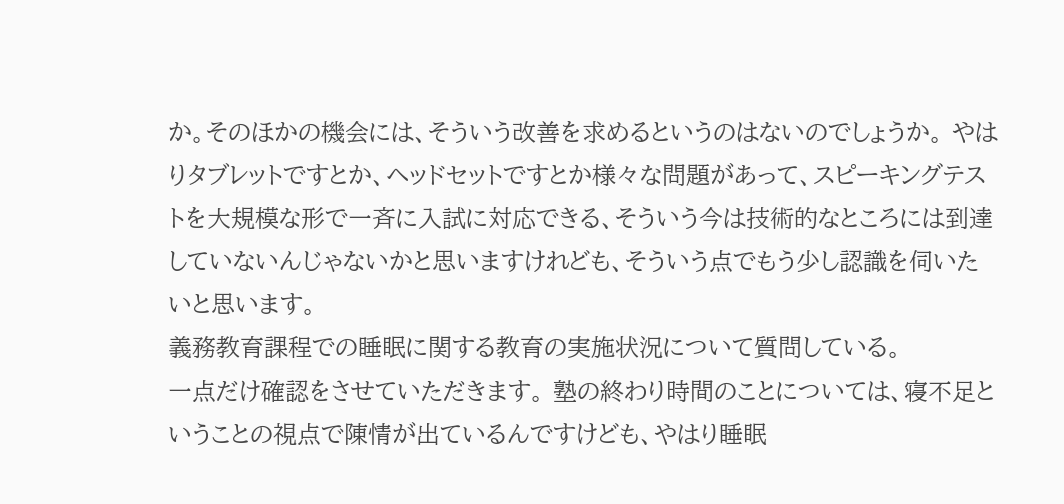か。そのほかの機会には、そういう改善を求めるというのはないのでしょうか。 やはりタブレットですとか、ヘッドセットですとか様々な問題があって、スピーキングテストを大規模な形で一斉に入試に対応できる、そういう今は技術的なところには到達していないんじゃないかと思いますけれども、そういう点でもう少し認識を伺いたいと思います。
義務教育課程での睡眠に関する教育の実施状況について質問している。
一点だけ確認をさせていただきます。 塾の終わり時間のことについては、寝不足ということの視点で陳情が出ているんですけども、やはり睡眠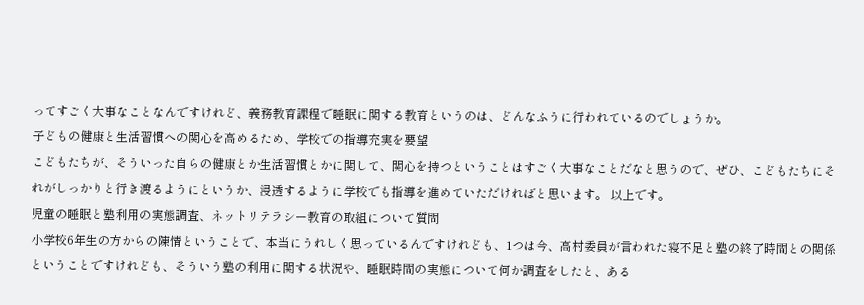ってすごく大事なことなんですけれど、義務教育課程で睡眠に関する教育というのは、どんなふうに行われているのでしょうか。
子どもの健康と生活習慣への関心を高めるため、学校での指導充実を要望
こどもたちが、そういった自らの健康とか生活習慣とかに関して、関心を持つということはすごく大事なことだなと思うので、ぜひ、こどもたちにそれがしっかりと行き渡るようにというか、浸透するように学校でも指導を進めていただければと思います。 以上です。
児童の睡眠と塾利用の実態調査、ネットリテラシー教育の取組について質問
小学校6年生の方からの陳情ということで、本当にうれしく思っているんですけれども、1つは今、高村委員が言われた寝不足と塾の終了時間との関係ということですけれども、そういう塾の利用に関する状況や、睡眠時間の実態について何か調査をしたと、ある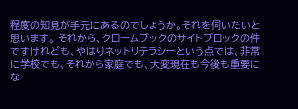程度の知見が手元にあるのでしょうか。それを伺いたいと思います。 それから、クロームブックのサイトブロックの件ですけれども、やはりネットリテラシーという点では、非常に学校でも、それから家庭でも、大変現在も今後も重要にな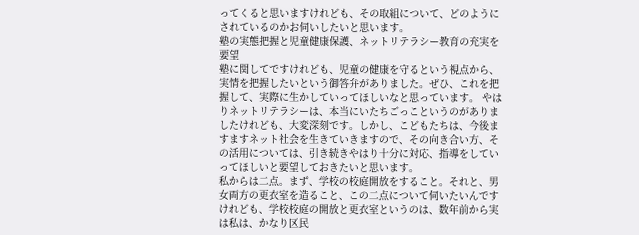ってくると思いますけれども、その取組について、どのようにされているのかお伺いしたいと思います。
塾の実態把握と児童健康保護、ネットリテラシー教育の充実を要望
塾に関してですけれども、児童の健康を守るという視点から、実情を把握したいという御答弁がありました。ぜひ、これを把握して、実際に生かしていってほしいなと思っています。 やはりネットリテラシーは、本当にいたちごっこというのがありましたけれども、大変深刻です。しかし、こどもたちは、今後ますますネット社会を生きていきますので、その向き合い方、その活用については、引き続きやはり十分に対応、指導をしていってほしいと要望しておきたいと思います。
私からは二点。まず、学校の校庭開放をすること。それと、男女両方の更衣室を造ること、この二点について伺いたいんですけれども、学校校庭の開放と更衣室というのは、数年前から実は私は、かなり区民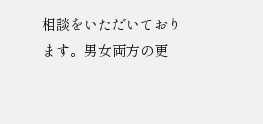相談をいただいております。男女両方の更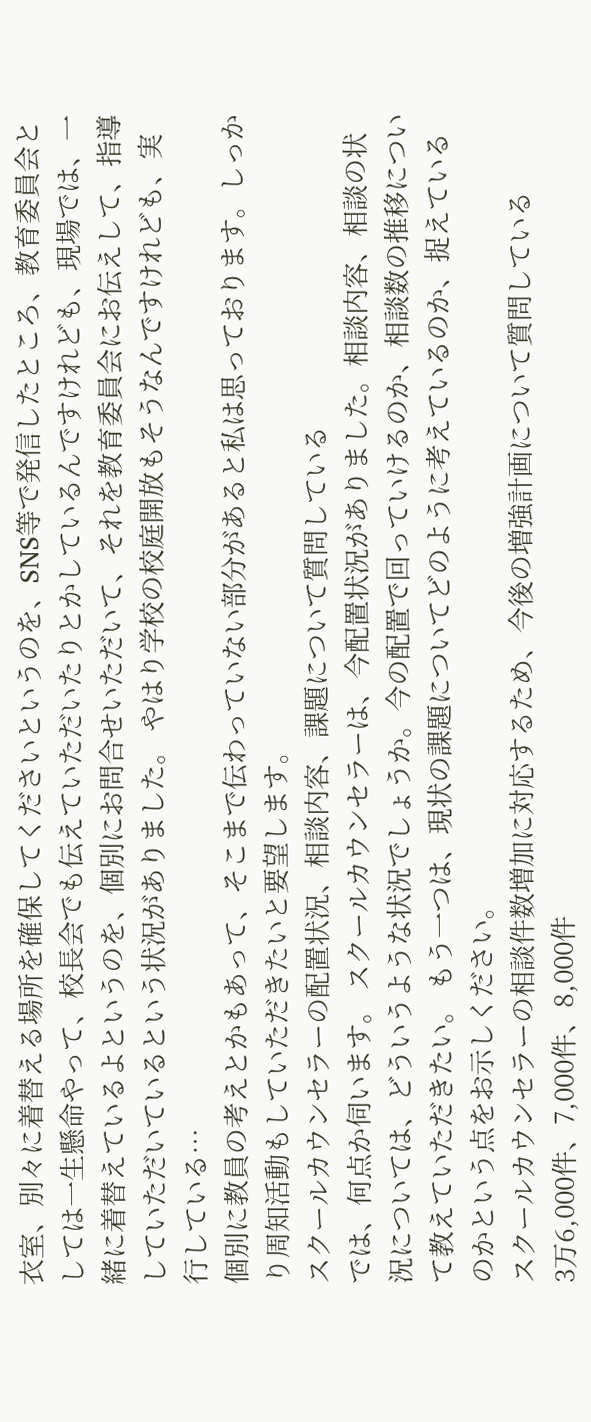衣室、別々に着替える場所を確保してくださいというのを、SNS等で発信したところ、教育委員会としては一生懸命やって、校長会でも伝えていただいたりとかしているんですけれども、現場では、一緒に着替えているよというのを、個別にお問合せいただいて、それを教育委員会にお伝えして、指導していただいているという状況がありました。 やはり学校の校庭開放もそうなんですけれども、実行している…
個別に教員の考えとかもあって、そこまで伝わっていない部分があると私は思っております。しっかり周知活動もしていただきたいと要望します。
スクールカウンセラーの配置状況、相談内容、課題について質問している
では、何点か伺います。 スクールカウンセラーは、今配置状況がありました。相談内容、相談の状況については、どういうような状況でしょうか。今の配置で回っていけるのか、相談数の推移について教えていただきたい。 もう一つは、現状の課題についてどのように考えているのか、捉えているのかという点をお示しください。
スクールカウンセラーの相談件数増加に対応するため、今後の増強計画について質問している
3万6,000件、7,000件、8,000件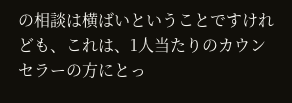の相談は横ばいということですけれども、これは、1人当たりのカウンセラーの方にとっ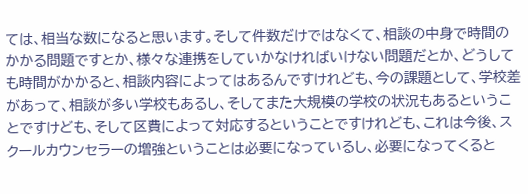ては、相当な数になると思います。そして件数だけではなくて、相談の中身で時間のかかる問題ですとか、様々な連携をしていかなければいけない問題だとか、どうしても時間がかかると、相談内容によってはあるんですけれども、今の課題として、学校差があって、相談が多い学校もあるし、そしてまた大規模の学校の状況もあるということですけども、そして区費によって対応するということですけれども、これは今後、スクールカウンセラーの増強ということは必要になっているし、必要になってくると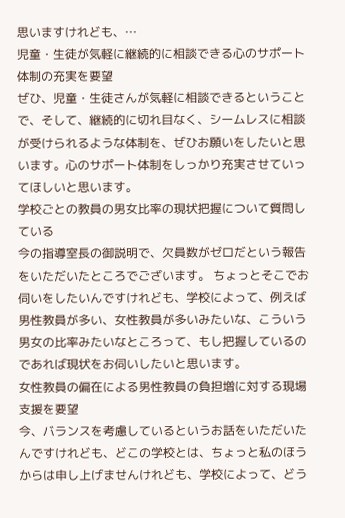思いますけれども、…
児童・生徒が気軽に継続的に相談できる心のサポート体制の充実を要望
ぜひ、児童・生徒さんが気軽に相談できるということで、そして、継続的に切れ目なく、シームレスに相談が受けられるような体制を、ぜひお願いをしたいと思います。心のサポート体制をしっかり充実させていってほしいと思います。
学校ごとの教員の男女比率の現状把握について質問している
今の指導室長の御説明で、欠員数がゼロだという報告をいただいたところでございます。 ちょっとそこでお伺いをしたいんですけれども、学校によって、例えば男性教員が多い、女性教員が多いみたいな、こういう男女の比率みたいなところって、もし把握しているのであれば現状をお伺いしたいと思います。
女性教員の偏在による男性教員の負担増に対する現場支援を要望
今、バランスを考慮しているというお話をいただいたんですけれども、どこの学校とは、ちょっと私のほうからは申し上げませんけれども、学校によって、どう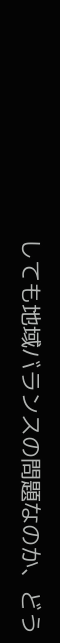しても地域バランスの問題なのか、どう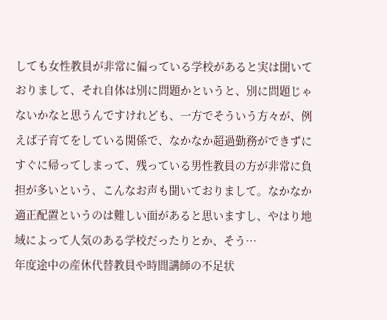しても女性教員が非常に偏っている学校があると実は聞いておりまして、それ自体は別に問題かというと、別に問題じゃないかなと思うんですけれども、一方でそういう方々が、例えば子育てをしている関係で、なかなか超過勤務ができずにすぐに帰ってしまって、残っている男性教員の方が非常に負担が多いという、こんなお声も聞いておりまして。なかなか適正配置というのは難しい面があると思いますし、やはり地域によって人気のある学校だったりとか、そう…
年度途中の産休代替教員や時間講師の不足状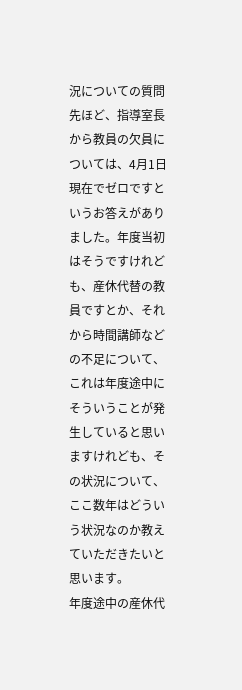況についての質問
先ほど、指導室長から教員の欠員については、4月1日現在でゼロですというお答えがありました。年度当初はそうですけれども、産休代替の教員ですとか、それから時間講師などの不足について、これは年度途中にそういうことが発生していると思いますけれども、その状況について、ここ数年はどういう状況なのか教えていただきたいと思います。
年度途中の産休代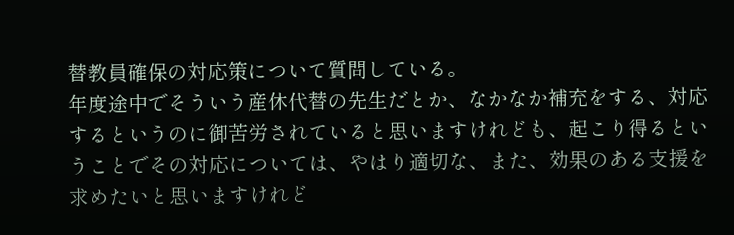替教員確保の対応策について質問している。
年度途中でそういう産休代替の先生だとか、なかなか補充をする、対応するというのに御苦労されていると思いますけれども、起こり得るということでその対応については、やはり適切な、また、効果のある支援を求めたいと思いますけれど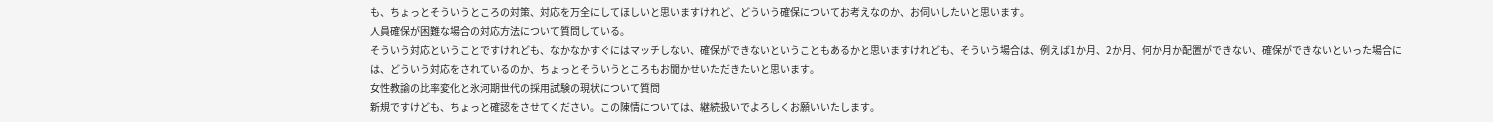も、ちょっとそういうところの対策、対応を万全にしてほしいと思いますけれど、どういう確保についてお考えなのか、お伺いしたいと思います。
人員確保が困難な場合の対応方法について質問している。
そういう対応ということですけれども、なかなかすぐにはマッチしない、確保ができないということもあるかと思いますけれども、そういう場合は、例えば1か月、2か月、何か月か配置ができない、確保ができないといった場合には、どういう対応をされているのか、ちょっとそういうところもお聞かせいただきたいと思います。
女性教諭の比率変化と氷河期世代の採用試験の現状について質問
新規ですけども、ちょっと確認をさせてください。この陳情については、継続扱いでよろしくお願いいたします。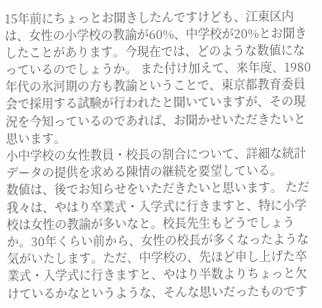15年前にちょっとお聞きしたんですけども、江東区内は、女性の小学校の教諭が60%、中学校が20%とお聞きしたことがあります。今現在では、どのような数値になっているのでしょうか。 また付け加えて、来年度、1980年代の氷河期の方も教諭ということで、東京都教育委員会で採用する試験が行われたと聞いていますが、その現況を今知っているのであれば、お聞かせいただきたいと思います。
小中学校の女性教員・校長の割合について、詳細な統計データの提供を求める陳情の継続を要望している。
数値は、後でお知らせをいただきたいと思います。 ただ我々は、やはり卒業式・入学式に行きますと、特に小学校は女性の教諭が多いなと。校長先生もどうでしょうか。30年くらい前から、女性の校長が多くなったような気がいたします。ただ、中学校の、先ほど申し上げた卒業式・入学式に行きますと、やはり半数よりちょっと欠けているかなというような、そんな思いだったものです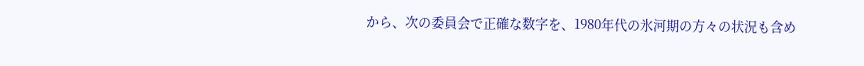から、次の委員会で正確な数字を、1980年代の氷河期の方々の状況も含め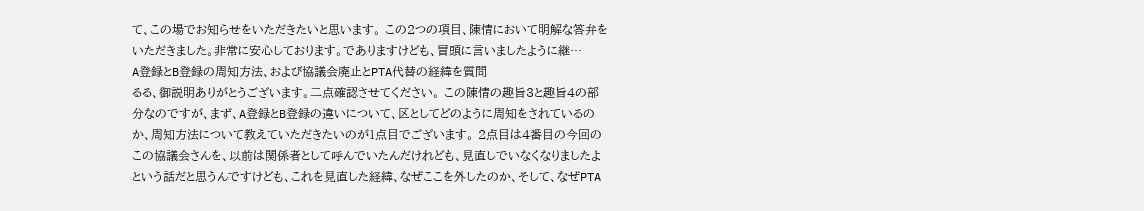て、この場でお知らせをいただきたいと思います。 この2つの項目、陳情において明解な答弁をいただきました。非常に安心しております。でありますけども、冒頭に言いましたように継…
A登録とB登録の周知方法、および協議会廃止とPTA代替の経緯を質問
るる、御説明ありがとうございます。二点確認させてください。 この陳情の趣旨3と趣旨4の部分なのですが、まず、A登録とB登録の違いについて、区としてどのように周知をされているのか、周知方法について教えていただきたいのが1点目でございます。 2点目は4番目の今回のこの協議会さんを、以前は関係者として呼んでいたんだけれども、見直しでいなくなりましたよという話だと思うんですけども、これを見直した経緯、なぜここを外したのか、そして、なぜPTA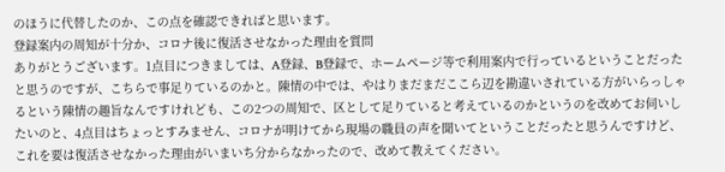のほうに代替したのか、この点を確認できればと思います。
登録案内の周知が十分か、コロナ後に復活させなかった理由を質問
ありがとうございます。1点目につきましては、A登録、B登録で、ホームページ等で利用案内で行っているということだったと思うのですが、こちらで事足りているのかと。陳情の中では、やはりまだまだここら辺を勘違いされている方がいらっしゃるという陳情の趣旨なんですけれども、この2つの周知で、区として足りていると考えているのかというのを改めてお伺いしたいのと、4点目はちょっとすみません、コロナが明けてから現場の職員の声を聞いてということだったと思うんですけど、これを要は復活させなかった理由がいまいち分からなかったので、改めて教えてください。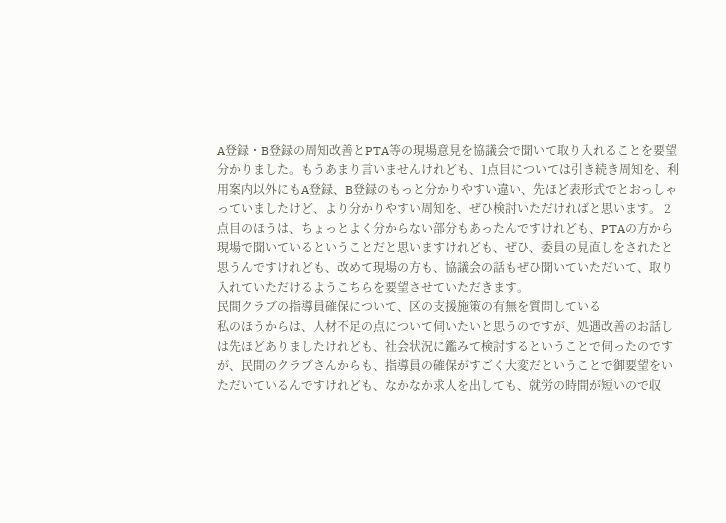A登録・B登録の周知改善とPTA等の現場意見を協議会で聞いて取り入れることを要望
分かりました。もうあまり言いませんけれども、1点目については引き続き周知を、利用案内以外にもA登録、B登録のもっと分かりやすい違い、先ほど表形式でとおっしゃっていましたけど、より分かりやすい周知を、ぜひ検討いただければと思います。 2点目のほうは、ちょっとよく分からない部分もあったんですけれども、PTAの方から現場で聞いているということだと思いますけれども、ぜひ、委員の見直しをされたと思うんですけれども、改めて現場の方も、協議会の話もぜひ聞いていただいて、取り入れていただけるようこちらを要望させていただきます。
民間クラブの指導員確保について、区の支援施策の有無を質問している
私のほうからは、人材不足の点について伺いたいと思うのですが、処遇改善のお話しは先ほどありましたけれども、社会状況に鑑みて検討するということで伺ったのですが、民間のクラブさんからも、指導員の確保がすごく大変だということで御要望をいただいているんですけれども、なかなか求人を出しても、就労の時間が短いので収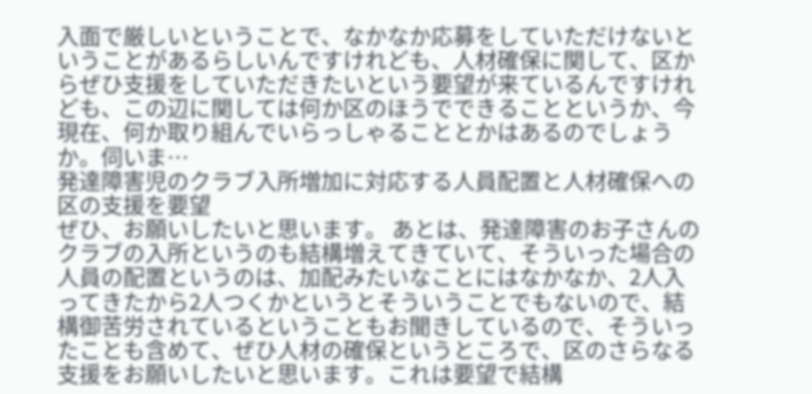入面で厳しいということで、なかなか応募をしていただけないということがあるらしいんですけれども、人材確保に関して、区からぜひ支援をしていただきたいという要望が来ているんですけれども、この辺に関しては何か区のほうでできることというか、今現在、何か取り組んでいらっしゃることとかはあるのでしょうか。伺いま…
発達障害児のクラブ入所増加に対応する人員配置と人材確保への区の支援を要望
ぜひ、お願いしたいと思います。 あとは、発達障害のお子さんのクラブの入所というのも結構増えてきていて、そういった場合の人員の配置というのは、加配みたいなことにはなかなか、2人入ってきたから2人つくかというとそういうことでもないので、結構御苦労されているということもお聞きしているので、そういったことも含めて、ぜひ人材の確保というところで、区のさらなる支援をお願いしたいと思います。これは要望で結構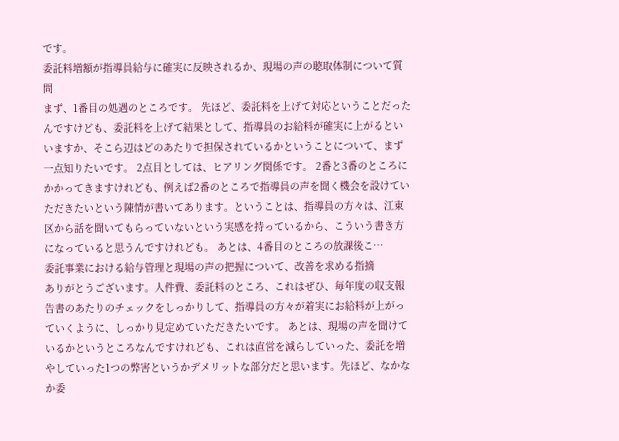です。
委託料増額が指導員給与に確実に反映されるか、現場の声の聴取体制について質問
まず、1番目の処遇のところです。 先ほど、委託料を上げて対応ということだったんですけども、委託料を上げて結果として、指導員のお給料が確実に上がるといいますか、そこら辺はどのあたりで担保されているかということについて、まず一点知りたいです。 2点目としては、ヒアリング関係です。 2番と3番のところにかかってきますけれども、例えば2番のところで指導員の声を聞く機会を設けていただきたいという陳情が書いてあります。ということは、指導員の方々は、江東区から話を聞いてもらっていないという実感を持っているから、こういう書き方になっていると思うんですけれども。 あとは、4番目のところの放課後こ…
委託事業における給与管理と現場の声の把握について、改善を求める指摘
ありがとうございます。人件費、委託料のところ、これはぜひ、毎年度の収支報告書のあたりのチェックをしっかりして、指導員の方々が着実にお給料が上がっていくように、しっかり見定めていただきたいです。 あとは、現場の声を聞けているかというところなんですけれども、これは直営を減らしていった、委託を増やしていった1つの弊害というかデメリットな部分だと思います。先ほど、なかなか委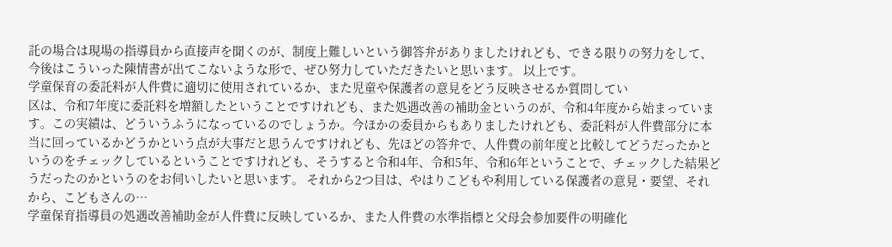託の場合は現場の指導員から直接声を聞くのが、制度上難しいという御答弁がありましたけれども、できる限りの努力をして、今後はこういった陳情書が出てこないような形で、ぜひ努力していただきたいと思います。 以上です。
学童保育の委託料が人件費に適切に使用されているか、また児童や保護者の意見をどう反映させるか質問してい
区は、令和7年度に委託料を増額したということですけれども、また処遇改善の補助金というのが、令和4年度から始まっています。この実績は、どういうふうになっているのでしょうか。今ほかの委員からもありましたけれども、委託料が人件費部分に本当に回っているかどうかという点が大事だと思うんですけれども、先ほどの答弁で、人件費の前年度と比較してどうだったかというのをチェックしているということですけれども、そうすると令和4年、令和5年、令和6年ということで、チェックした結果どうだったのかというのをお伺いしたいと思います。 それから2つ目は、やはりこどもや利用している保護者の意見・要望、それから、こどもさんの…
学童保育指導員の処遇改善補助金が人件費に反映しているか、また人件費の水準指標と父母会参加要件の明確化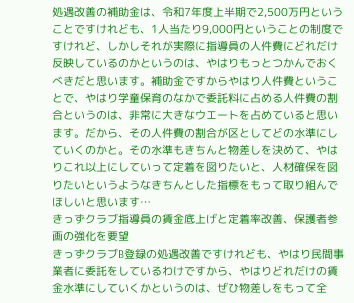処遇改善の補助金は、令和7年度上半期で2,500万円ということですけれども、1人当たり9,000円ということの制度ですけれど、しかしそれが実際に指導員の人件費にどれだけ反映しているのかというのは、やはりもっとつかんでおくべきだと思います。補助金ですからやはり人件費ということで、やはり学童保育のなかで委託料に占める人件費の割合というのは、非常に大きなウエートを占めていると思います。だから、その人件費の割合が区としてどの水準にしていくのかと。その水準もきちんと物差しを決めて、やはりこれ以上にしていって定着を図りたいと、人材確保を図りたいというようなきちんとした指標をもって取り組んでほしいと思います…
きっずクラブ指導員の賃金底上げと定着率改善、保護者参画の強化を要望
きっずクラブB登録の処遇改善ですけれども、やはり民間事業者に委託をしているわけですから、やはりどれだけの賃金水準にしていくかというのは、ぜひ物差しをもって全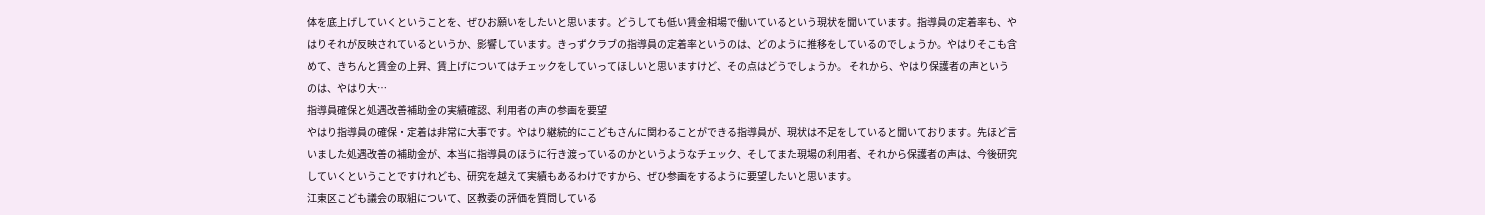体を底上げしていくということを、ぜひお願いをしたいと思います。どうしても低い賃金相場で働いているという現状を聞いています。指導員の定着率も、やはりそれが反映されているというか、影響しています。きっずクラブの指導員の定着率というのは、どのように推移をしているのでしょうか。やはりそこも含めて、きちんと賃金の上昇、賃上げについてはチェックをしていってほしいと思いますけど、その点はどうでしょうか。 それから、やはり保護者の声というのは、やはり大…
指導員確保と処遇改善補助金の実績確認、利用者の声の参画を要望
やはり指導員の確保・定着は非常に大事です。やはり継続的にこどもさんに関わることができる指導員が、現状は不足をしていると聞いております。先ほど言いました処遇改善の補助金が、本当に指導員のほうに行き渡っているのかというようなチェック、そしてまた現場の利用者、それから保護者の声は、今後研究していくということですけれども、研究を越えて実績もあるわけですから、ぜひ参画をするように要望したいと思います。
江東区こども議会の取組について、区教委の評価を質問している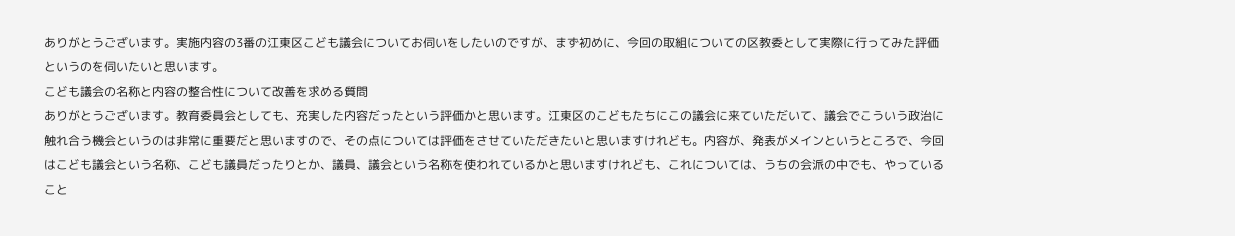ありがとうございます。実施内容の3番の江東区こども議会についてお伺いをしたいのですが、まず初めに、今回の取組についての区教委として実際に行ってみた評価というのを伺いたいと思います。
こども議会の名称と内容の整合性について改善を求める質問
ありがとうございます。教育委員会としても、充実した内容だったという評価かと思います。江東区のこどもたちにこの議会に来ていただいて、議会でこういう政治に触れ合う機会というのは非常に重要だと思いますので、その点については評価をさせていただきたいと思いますけれども。内容が、発表がメインというところで、今回はこども議会という名称、こども議員だったりとか、議員、議会という名称を使われているかと思いますけれども、これについては、うちの会派の中でも、やっていること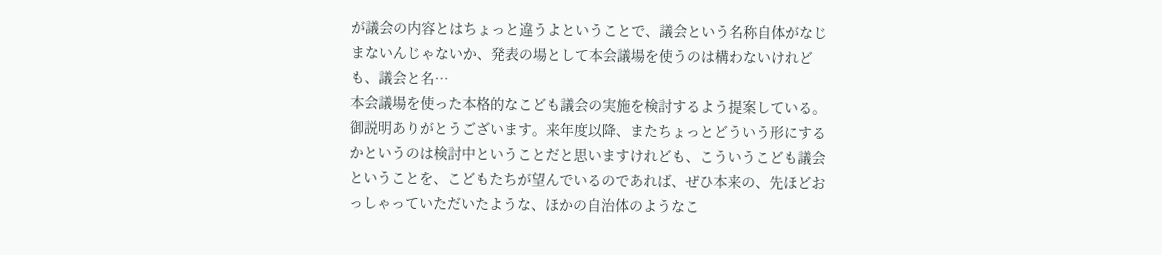が議会の内容とはちょっと違うよということで、議会という名称自体がなじまないんじゃないか、発表の場として本会議場を使うのは構わないけれども、議会と名…
本会議場を使った本格的なこども議会の実施を検討するよう提案している。
御説明ありがとうございます。来年度以降、またちょっとどういう形にするかというのは検討中ということだと思いますけれども、こういうこども議会ということを、こどもたちが望んでいるのであれば、ぜひ本来の、先ほどおっしゃっていただいたような、ほかの自治体のようなこ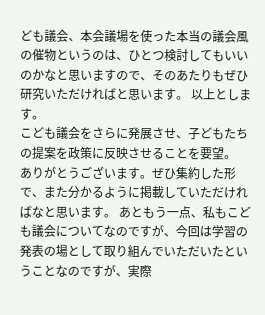ども議会、本会議場を使った本当の議会風の催物というのは、ひとつ検討してもいいのかなと思いますので、そのあたりもぜひ研究いただければと思います。 以上とします。
こども議会をさらに発展させ、子どもたちの提案を政策に反映させることを要望。
ありがとうございます。ぜひ集約した形で、また分かるように掲載していただければなと思います。 あともう一点、私もこども議会についてなのですが、今回は学習の発表の場として取り組んでいただいたということなのですが、実際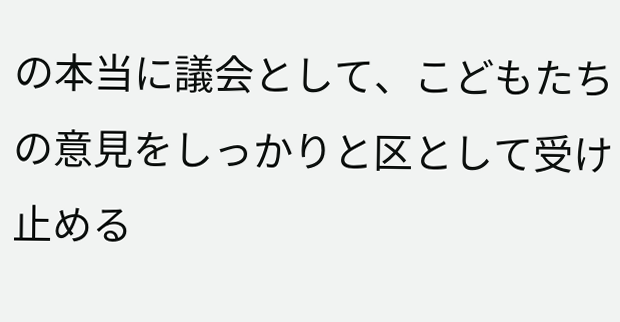の本当に議会として、こどもたちの意見をしっかりと区として受け止める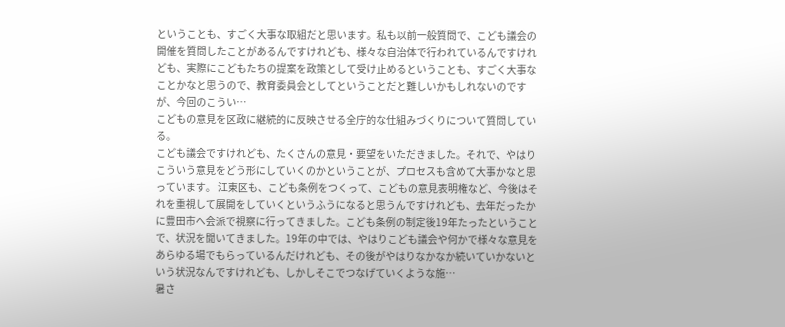ということも、すごく大事な取組だと思います。私も以前一般質問で、こども議会の開催を質問したことがあるんですけれども、様々な自治体で行われているんですけれども、実際にこどもたちの提案を政策として受け止めるということも、すごく大事なことかなと思うので、教育委員会としてということだと難しいかもしれないのですが、今回のこうい…
こどもの意見を区政に継続的に反映させる全庁的な仕組みづくりについて質問している。
こども議会ですけれども、たくさんの意見・要望をいただきました。それで、やはりこういう意見をどう形にしていくのかということが、プロセスも含めて大事かなと思っています。 江東区も、こども条例をつくって、こどもの意見表明権など、今後はそれを重視して展開をしていくというふうになると思うんですけれども、去年だったかに豊田市へ会派で視察に行ってきました。こども条例の制定後19年たったということで、状況を聞いてきました。19年の中では、やはりこども議会や何かで様々な意見をあらゆる場でもらっているんだけれども、その後がやはりなかなか続いていかないという状況なんですけれども、しかしそこでつなげていくような施…
暑さ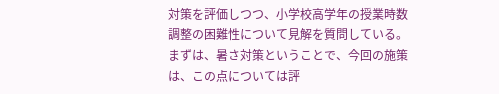対策を評価しつつ、小学校高学年の授業時数調整の困難性について見解を質問している。
まずは、暑さ対策ということで、今回の施策は、この点については評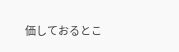価しておるとこ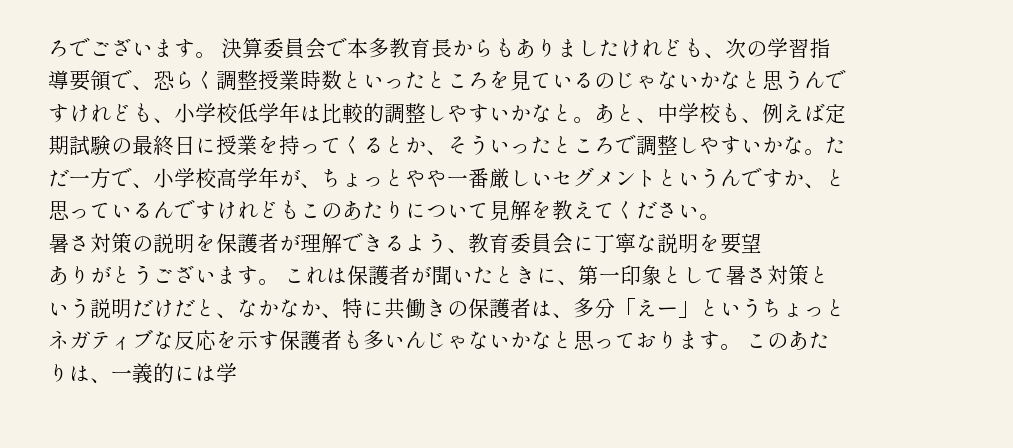ろでございます。 決算委員会で本多教育長からもありましたけれども、次の学習指導要領で、恐らく調整授業時数といったところを見ているのじゃないかなと思うんですけれども、小学校低学年は比較的調整しやすいかなと。あと、中学校も、例えば定期試験の最終日に授業を持ってくるとか、そういったところで調整しやすいかな。ただ一方で、小学校高学年が、ちょっとやや一番厳しいセグメントというんですか、と思っているんですけれどもこのあたりについて見解を教えてください。
暑さ対策の説明を保護者が理解できるよう、教育委員会に丁寧な説明を要望
ありがとうございます。 これは保護者が聞いたときに、第一印象として暑さ対策という説明だけだと、なかなか、特に共働きの保護者は、多分「えー」というちょっとネガティブな反応を示す保護者も多いんじゃないかなと思っております。 このあたりは、一義的には学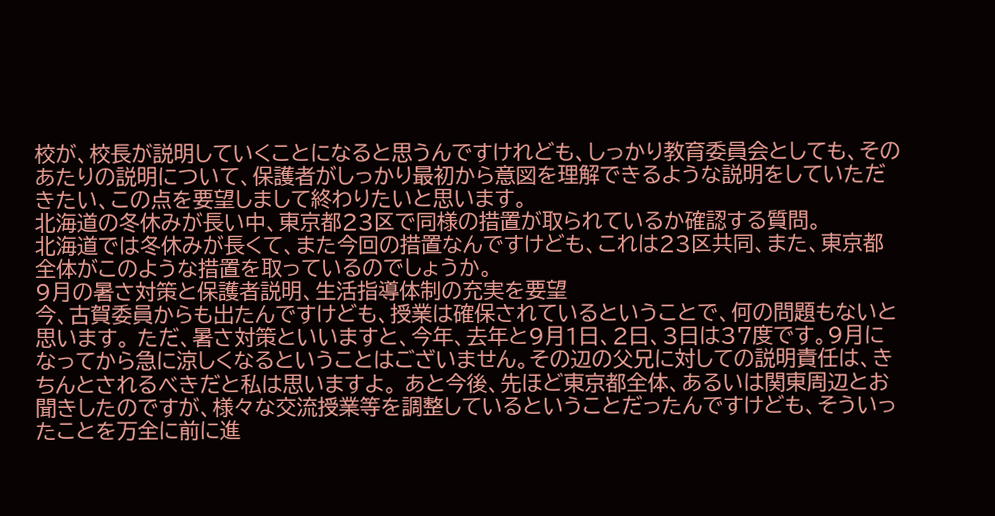校が、校長が説明していくことになると思うんですけれども、しっかり教育委員会としても、そのあたりの説明について、保護者がしっかり最初から意図を理解できるような説明をしていただきたい、この点を要望しまして終わりたいと思います。
北海道の冬休みが長い中、東京都23区で同様の措置が取られているか確認する質問。
北海道では冬休みが長くて、また今回の措置なんですけども、これは23区共同、また、東京都全体がこのような措置を取っているのでしょうか。
9月の暑さ対策と保護者説明、生活指導体制の充実を要望
今、古賀委員からも出たんですけども、授業は確保されているということで、何の問題もないと思います。 ただ、暑さ対策といいますと、今年、去年と9月1日、2日、3日は37度です。9月になってから急に涼しくなるということはございません。その辺の父兄に対しての説明責任は、きちんとされるべきだと私は思いますよ。 あと今後、先ほど東京都全体、あるいは関東周辺とお聞きしたのですが、様々な交流授業等を調整しているということだったんですけども、そういったことを万全に前に進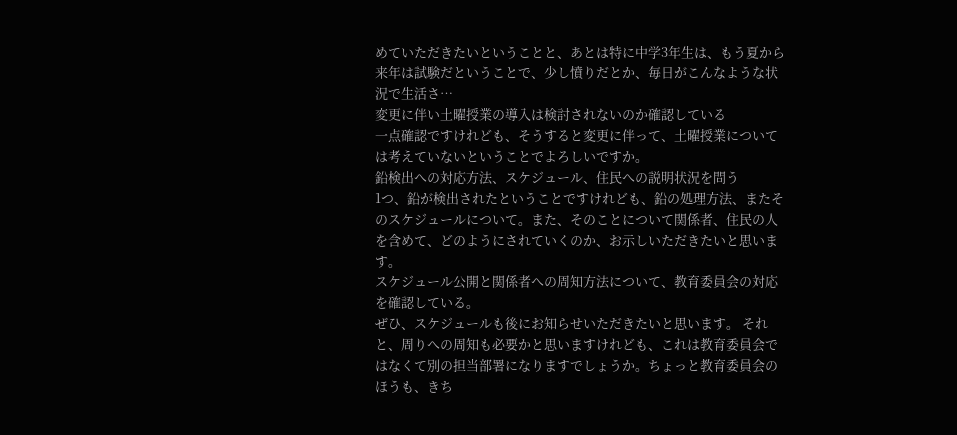めていただきたいということと、あとは特に中学3年生は、もう夏から来年は試験だということで、少し憤りだとか、毎日がこんなような状況で生活さ…
変更に伴い土曜授業の導入は検討されないのか確認している
一点確認ですけれども、そうすると変更に伴って、土曜授業については考えていないということでよろしいですか。
鉛検出への対応方法、スケジュール、住民への説明状況を問う
1つ、鉛が検出されたということですけれども、鉛の処理方法、またそのスケジュールについて。また、そのことについて関係者、住民の人を含めて、どのようにされていくのか、お示しいただきたいと思います。
スケジュール公開と関係者への周知方法について、教育委員会の対応を確認している。
ぜひ、スケジュールも後にお知らせいただきたいと思います。 それと、周りへの周知も必要かと思いますけれども、これは教育委員会ではなくて別の担当部署になりますでしょうか。ちょっと教育委員会のほうも、きち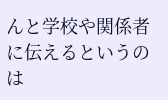んと学校や関係者に伝えるというのは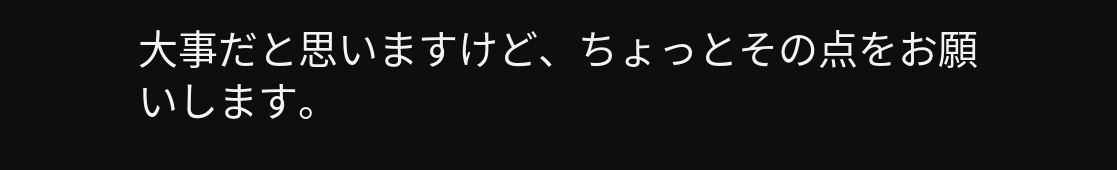大事だと思いますけど、ちょっとその点をお願いします。